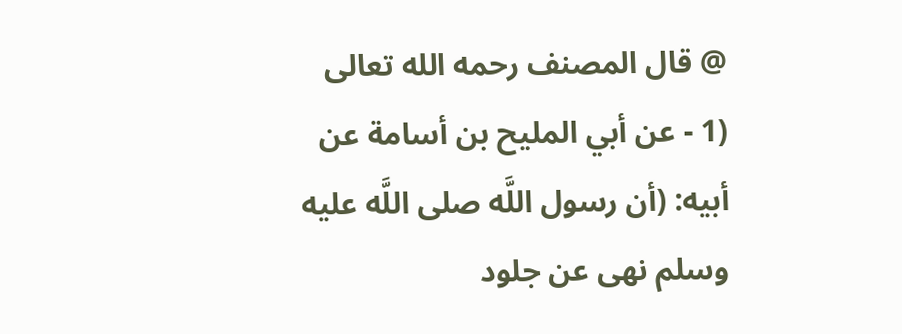@ قال المصنف رحمه الله تعالى (1 - عن أبي المليح بن أسامة عن أبيه: (أن رسول اللَّه صلى اللَّه عليه وسلم نهى عن جلود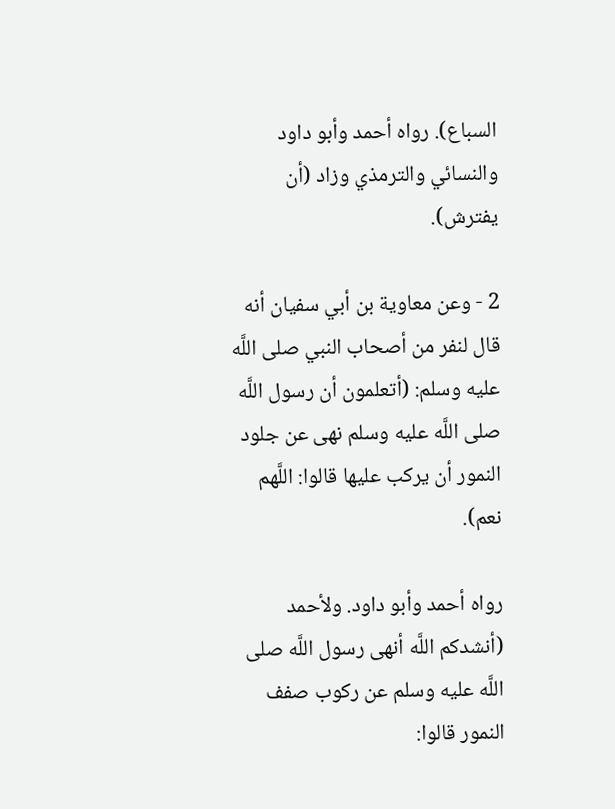السباع). رواه أحمد وأبو داود والنسائي والترمذي وزاد (أن يفترش).

2 - وعن معاوية بن أبي سفيان أنه قال لنفر من أصحاب النبي صلى اللَّه عليه وسلم: (أتعلمون أن رسول اللَّه صلى اللَّه عليه وسلم نهى عن جلود النمور أن يركب عليها قالوا: اللَّهم نعم).

رواه أحمد وأبو داود. ولأحمد (أنشدكم اللَّه أنهى رسول اللَّه صلى اللَّه عليه وسلم عن ركوب صفف النمور قالوا: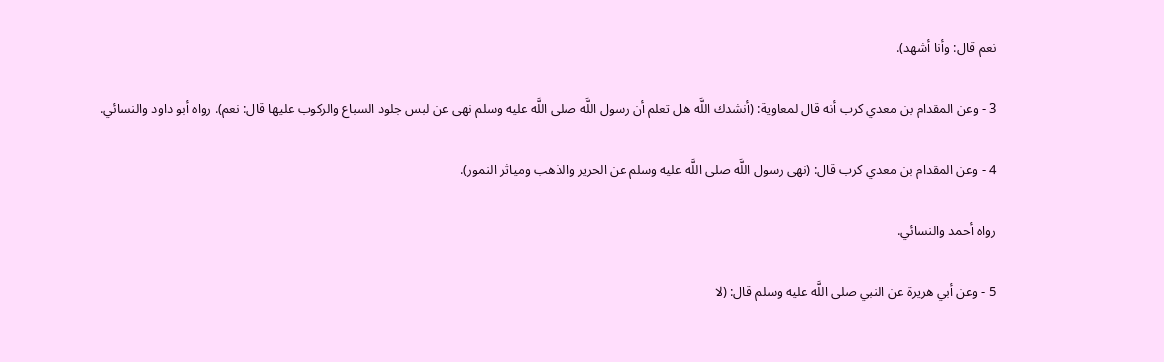نعم قال: وأنا أشهد).

3 - وعن المقدام بن معدي كرب أنه قال لمعاوية: (أنشدك اللَّه هل تعلم أن رسول اللَّه صلى اللَّه عليه وسلم نهى عن لبس جلود السباع والركوب عليها قال: نعم). رواه أبو داود والنسائي.

4 - وعن المقدام بن معدي كرب قال: (نهى رسول اللَّه صلى اللَّه عليه وسلم عن الحرير والذهب ومياثر النمور).

رواه أحمد والنسائي.

5 - وعن أبي هريرة عن النبي صلى اللَّه عليه وسلم قال: (لا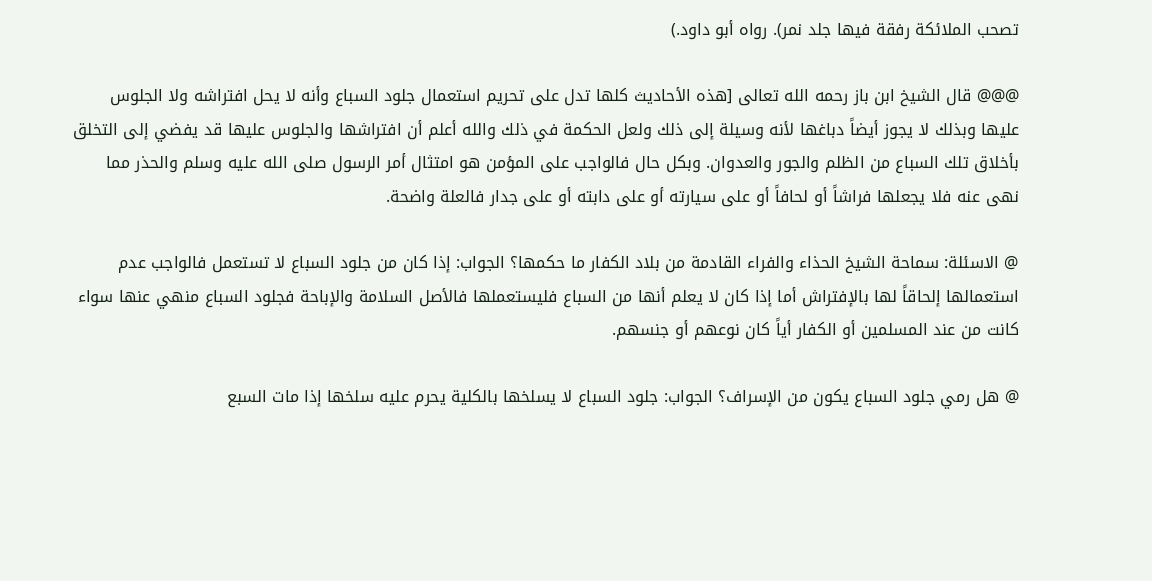تصحب الملائكة رفقة فيها جلد نمر). رواه أبو داود.)

@@@ قال الشيخ ابن باز رحمه الله تعالى [هذه الأحاديث كلها تدل على تحريم استعمال جلود السباع وأنه لا يحل افتراشه ولا الجلوس عليها وبذلك لا يجوز أيضاً دباغها لأنه وسيلة إلى ذلك ولعل الحكمة في ذلك والله أعلم أن افتراشها والجلوس عليها قد يفضي إلى التخلق بأخلاق تلك السباع من الظلم والجور والعدوان. وبكل حال فالواجب على المؤمن هو امتثال أمر الرسول صلى الله عليه وسلم والحذر مما نهى عنه فلا يجعلها فراشاً أو لحافاً أو على سيارته أو على دابته أو على جدار فالعلة واضحة.

@ الاسئلة: سماحة الشيخ الحذاء والفراء القادمة من بلاد الكفار ما حكمها؟ الجواب: إذا كان من جلود السباع لا تستعمل فالواجب عدم استعمالها إلحاقاً لها بالإفتراش أما إذا كان لا يعلم أنها من السباع فليستعملها فالأصل السلامة والإباحة فجلود السباع منهي عنها سواء كانت من عند المسلمين أو الكفار أياً كان نوعهم أو جنسهم.

@ هل رمي جلود السباع يكون من الإسراف؟ الجواب: جلود السباع لا يسلخها بالكلية يحرم عليه سلخها إذا مات السبع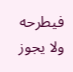فيطرحه ولا يجوز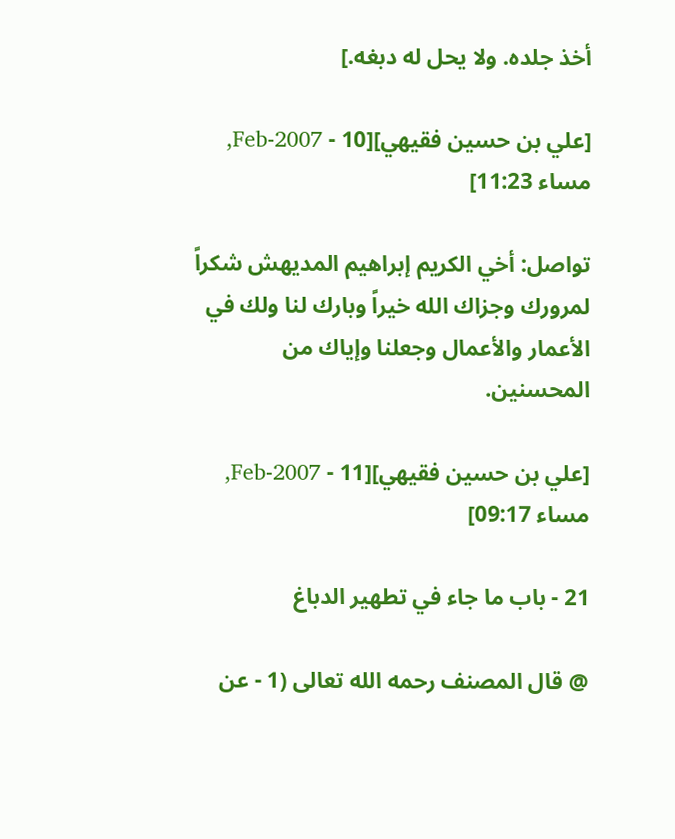أخذ جلده. ولا يحل له دبغه.]

[علي بن حسين فقيهي][10 - Feb-2007, مساء 11:23]

تواصل: أخي الكريم إبراهيم المديهش شكراً لمرورك وجزاك الله خيراً وبارك لنا ولك في الأعمار والأعمال وجعلنا وإياك من المحسنين.

[علي بن حسين فقيهي][11 - Feb-2007, مساء 09:17]

21 - باب ما جاء في تطهير الدباغ

@ قال المصنف رحمه الله تعالى (1 - عن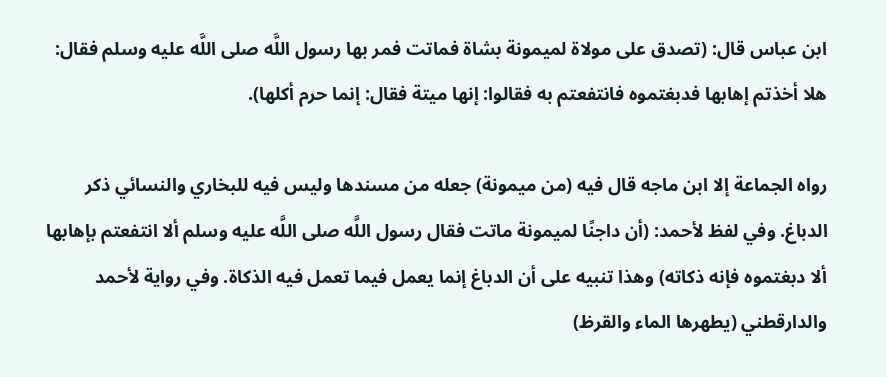ابن عباس قال: (تصدق على مولاة لميمونة بشاة فماتت فمر بها رسول اللَّه صلى اللَّه عليه وسلم فقال: هلا أخذتم إهابها فدبغتموه فانتفعتم به فقالوا: إنها ميتة فقال: إنما حرم أكلها).

رواه الجماعة إلا ابن ماجه قال فيه (من ميمونة) جعله من مسندها وليس فيه للبخاري والنسائي ذكر الدباغ. وفي لفظ لأحمد: (أن داجنًا لميمونة ماتت فقال رسول اللَّه صلى اللَّه عليه وسلم ألا انتفعتم بإهابها ألا دبغتموه فإنه ذكاته) وهذا تنبيه على أن الدباغ إنما يعمل فيما تعمل فيه الذكاة. وفي رواية لأحمد والدارقطني (يطهرها الماء والقرظ)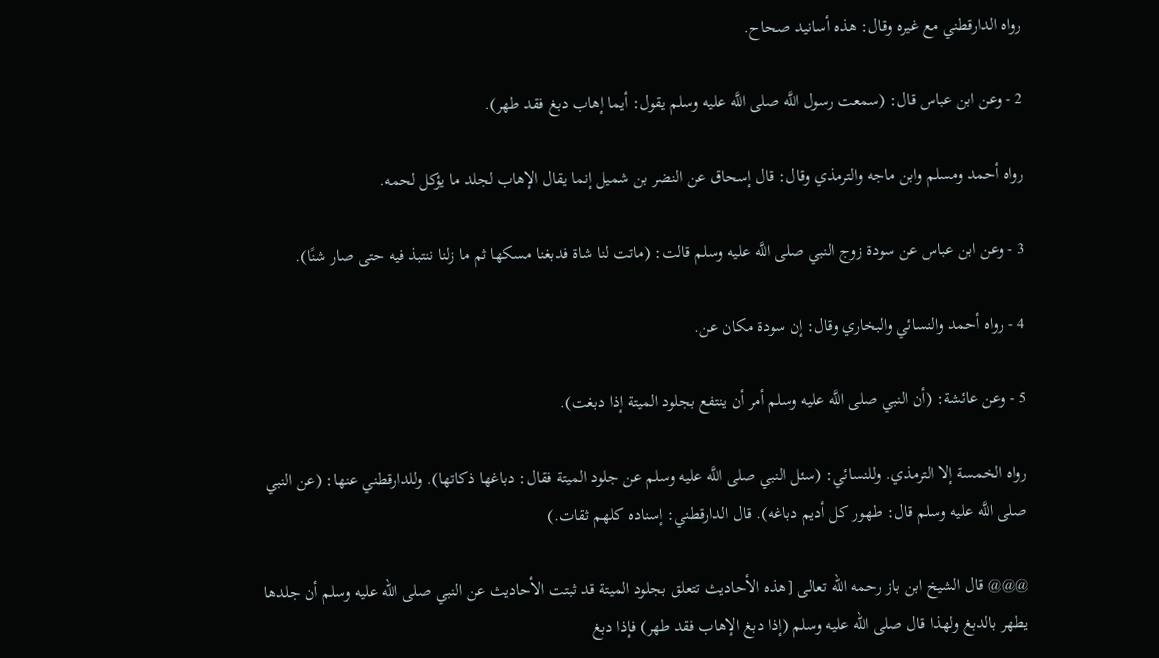رواه الدارقطني مع غيره وقال: هذه أسانيد صحاح.

2 - وعن ابن عباس قال: (سمعت رسول اللَّه صلى اللَّه عليه وسلم يقول: أيما إهاب دبغ فقد طهر).

رواه أحمد ومسلم وابن ماجه والترمذي وقال: قال إسحاق عن النضر بن شميل إنما يقال الإهاب لجلد ما يؤكل لحمه.

3 - وعن ابن عباس عن سودة زوج النبي صلى اللَّه عليه وسلم قالت: (ماتت لنا شاة فدبغنا مسكها ثم ما زلنا ننتبذ فيه حتى صار شنًا).

4 - رواه أحمد والنسائي والبخاري وقال: إن سودة مكان عن.

5 - وعن عائشة: (أن النبي صلى اللَّه عليه وسلم أمر أن ينتفع بجلود الميتة إذا دبغت).

رواه الخمسة إلا الترمذي. وللنسائي: (سئل النبي صلى اللَّه عليه وسلم عن جلود الميتة فقال: دباغها ذكاتها). وللدارقطني عنها: (عن النبي صلى اللَّه عليه وسلم قال: طهور كل أديم دباغه). قال الدارقطني: إسناده كلهم ثقات.)

@@@ قال الشيخ ابن باز رحمه الله تعالى [هذه الأحاديث تتعلق بجلود الميتة قد ثبتت الأحاديث عن النبي صلى الله عليه وسلم أن جلدها يطهر بالدبغ ولهذا قال صلى الله عليه وسلم (إذا دبغ الإهاب فقد طهر) فإذا دبغ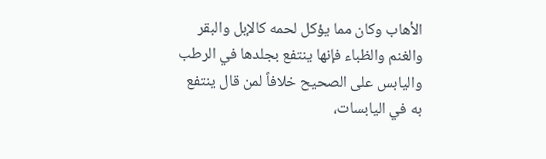الأهاب وكان مما يؤكل لحمه كالإبل والبقر والغنم والظباء فإنها ينتفع بجلدها في الرطب واليابس على الصحيح خلافاً لمن قال ينتفع به في اليابسات،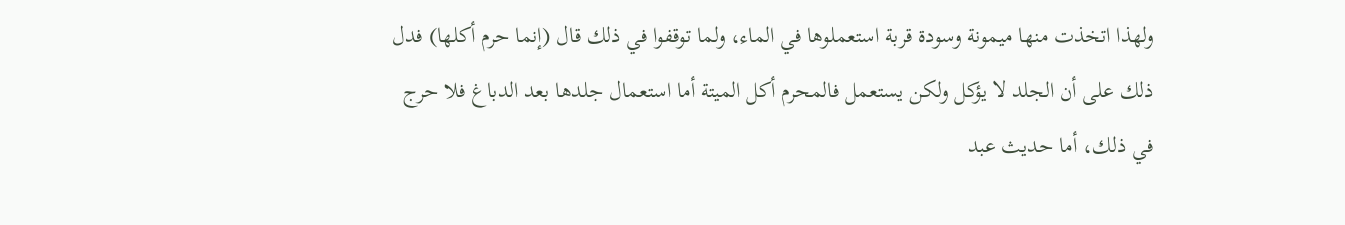ولهذا اتخذت منها ميمونة وسودة قربة استعملوها في الماء، ولما توقفوا في ذلك قال (إنما حرم أكلها) فدل ذلك على أن الجلد لا يؤكل ولكن يستعمل فالمحرم أكل الميتة أما استعمال جلدها بعد الدباغ فلا حرج في ذلك، أما حديث عبد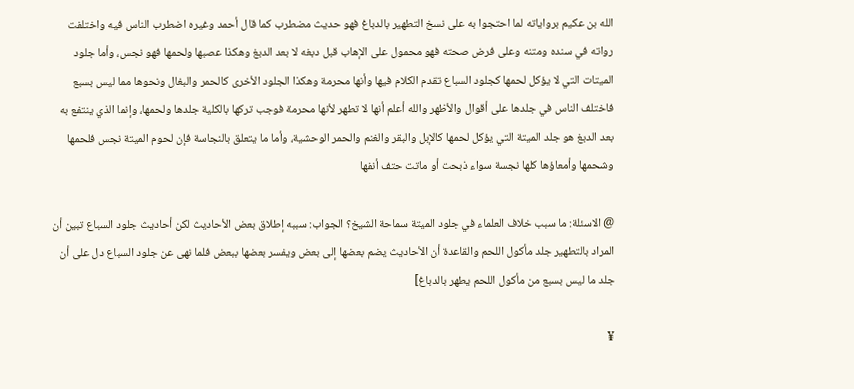الله بن عكيم برواياته لما احتجوا به على نسخ التطهير بالدباغ فهو حديث مضطرب كما قال أحمد وغيره اضطرب الناس فيه واختلفت رواته في سنده ومتنه وعلى فرض صحته فهو محمول على الإهاب قبل دبغه لا بعد الدبغ وهكذا عصبها ولحمها فهو نجس، وأما جلود الميتات التي لا يؤكل لحمها كجلود السباع تقدم الكلام فيها وأنها محرمة وهكذا الجلود الأخرى كالحمر والبغال ونحوها مما ليس بسبع فاختلف الناس في جلدها على أقوال والأظهر والله أعلم أنها لا تطهر لأنها محرمة فوجب تركها بالكلية جلدها ولحمها، وإنما الذي ينتفع به بعد الدبغ هو جلد الميتة التي يؤكل لحمها كالإبل والبقر والغنم والحمر الوحشية، وأما ما يتعلق بالنجاسة فإن لحوم الميتة نجس فلحمها وشحمها وأمعاؤها كلها نجسة سواء ذبحت أو ماتت حتف أنفها

@ الاسئلة: ما سبب خلاف العلماء في جلود الميتة سماحة الشيخ؟ الجواب: سببه إطلاق بعض الأحاديث لكن أحاديث جلود السباع تبين أن المراد بالتطهير جلد مأكول اللحم والقاعدة أن الأحاديث يضم بعضها إلى بعض ويفسر بعضها ببعض فلما نهى عن جلود السباع دل على أن جلد ما ليس بسبع من مأكول اللحم يطهر بالدباغ]

¥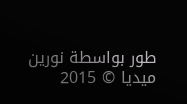طور بواسطة نورين ميديا © 2015